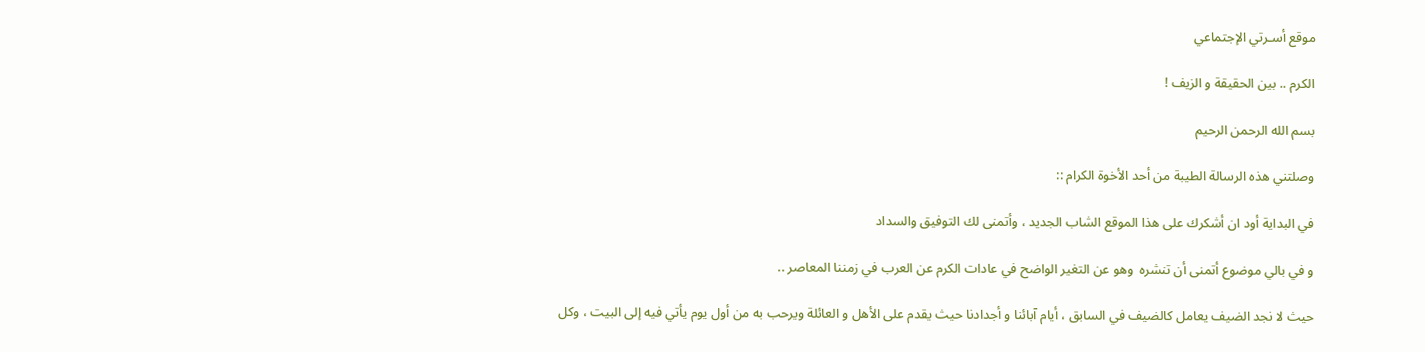موقع أسـرتي الإجتماعي

الكرم .. بين الحقيقة و الزيف !

بسم الله الرحمن الرحيم

وصلتني هذه الرسالة الطيبة من أحد الأخوة الكرام ::

في البداية أود ان أشكرك على هذا الموقع الشاب الجديد ، وأتمنى لك التوفيق والسداد

و في بالي موضوع أتمنى أن تنشره  وهو عن التغير الواضح في عادات الكرم عن العرب في زمننا المعاصر ..

حيث لا نجد الضيف يعامل كالضيف في السابق ، أيام آبائنا و أجدادنا حيث يقدم على الأهل و العائلة ويرحب به من أول يوم يأتي فيه إلى البيت ، وكل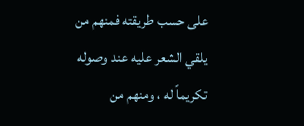على حسب طريقته فمنهم من يلقي الشعر عليه عند وصوله تكريماً له ، ومنهم من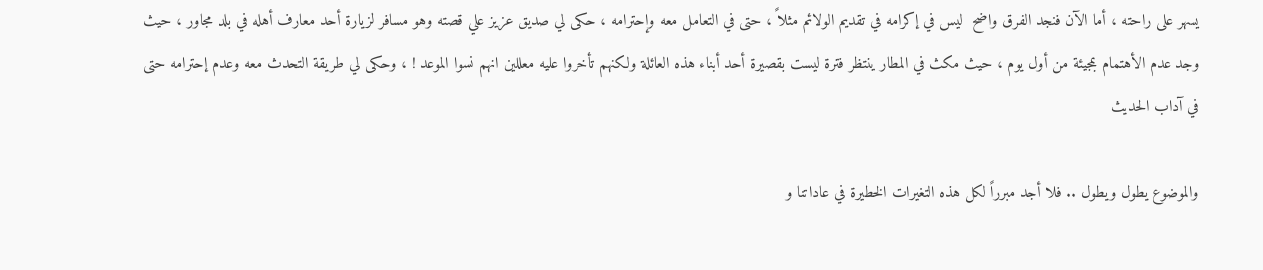يسهر على راحته ، أما الآن فنجد الفرق واضح  ليس في إكرامه في تقديم الولائم مثلاً ، حتى في التعامل معه وإحترامه ، حكى لي صديق عزيز علي قصته وهو مسافر لزيارة أحد معارف أهله في بلد مجاور ، حيث وجد عدم الأهتمام بمجيئة من أول يوم ، حيث مكث في المطار ينتظر فترة ليست بقصيرة أحد أبناء هذه العائلة ولكنهم تأخروا عليه معللين انهم نسوا الموعد ! ، وحكى لي طريقة التحدث معه وعدم إحترامه حتى في آداب الحديث

والموضوع يطول ويطول .. فلا أجد مبرراً لكل هذه التغيرات الخطيرة في عاداتنا و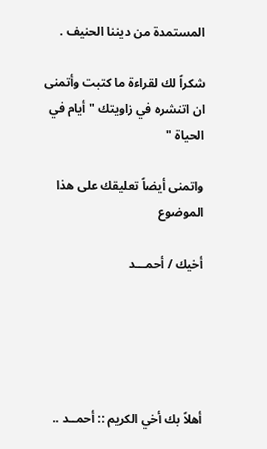المستمدة من ديننا الحنيف .

شكراً لك لقراءة ما كتبت وأتمنى ان اتنشره في زاويتك " أيام في الحياة "

واتمنى أيضاً تعليقك على هذا الموضوع

أخيك / أحمـــد





أهلاً بك أخي الكريم :: أحمــد ..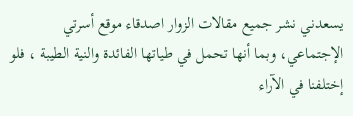يسعدني نشر جميع مقالات الزوار اصدقاء موقع أسرتي الإجتماعي، وبما أنها تحمل في طياتها الفائدة والنية الطيبة ، فلو إختلفنا في الآراء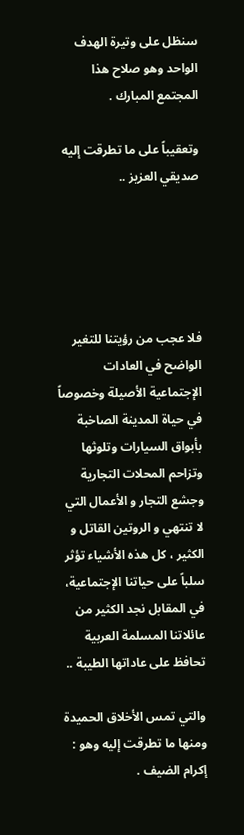سنظل على وتيرة الهدف الواحد وهو صلاح هذا المجتمع المبارك .

وتعقيباً على ما تطرقت إليه صديقي العزيز ..





فلا عجب من رؤيتنا للتغير الواضح في العادات الإجتماعية الأصيلة وخصوصاً في حياة المدينة الصاخبة بأبواق السيارات وتلوثها وتزاحم المحلات التجارية وجشع التجار و الأعمال التي لا تنتهي و الروتين القاتل و الكثير ، كل هذه الأشياء تؤثر سلباً على حياتنا الإجتماعية، في المقابل نجد الكثير من عائلاتنا المسلمة العربية تحافظ على عاداتها الطيبة ..

والتي تمس الأخلاق الحميدة ومنها ما تطرقت إليه وهو : إكرام الضيف .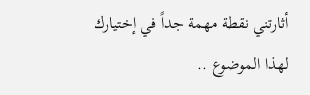أثارتني نقطة مهمة جداً في إختيارك لهذا الموضوع ..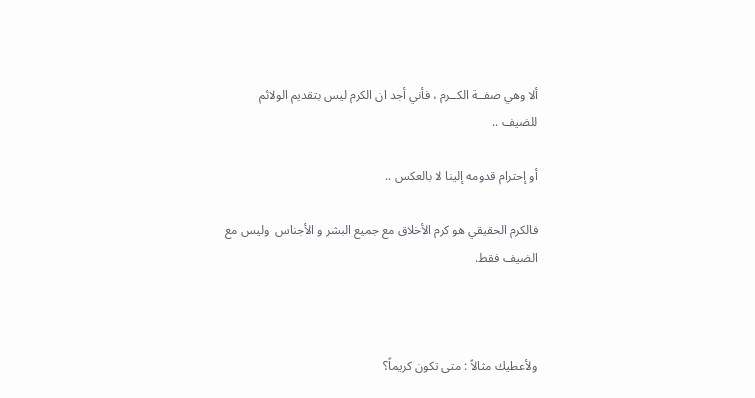ألا وهي صفــة الكــرم ، فأني أجد ان الكرم ليس بتقديم الولائم للضيف ..

أو إحترام قدومه إلينا لا بالعكس ..

فالكرم الحقيقي هو كرم الأخلاق مع جميع البشر و الأجناس  وليس مع الضيف فقط.



ولأعطيك مثالاً : متى تكون كريماً؟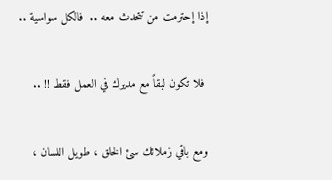إذا إحترمت من تتحدث معه ..  فالكل سواسية ..

 فلا تكون لبقاً مع مديرك في العمل فقط !! ..

ومع باقي زملائك سئ الخلق ، طويل اللسان ،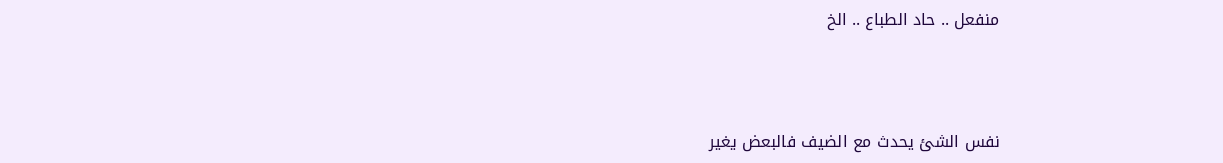منفعل .. حاد الطباع .. الخ



نفس الشئ يحدث مع الضيف فالبعض يغير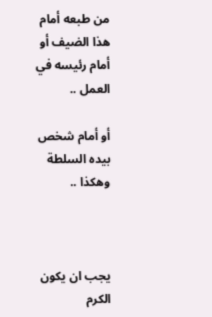من طبعه أمام هذا الضيف أو أمام رئيسه في العمل ..

أو أمام شخص بيده السلطة وهكذا ..



يجب ان يكون الكرم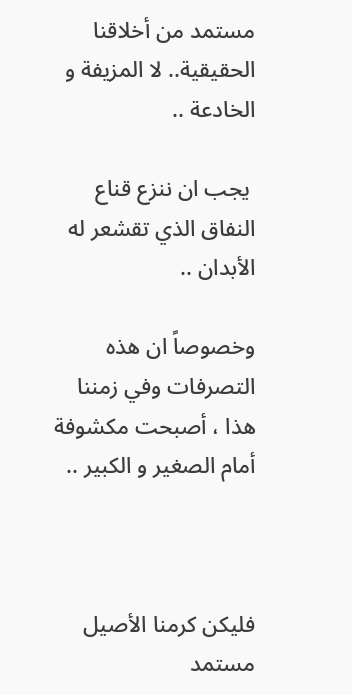مستمد من أخلاقنا الحقيقية.. لا المزيفة و الخادعة ..

 يجب ان ننزع قناع النفاق الذي تقشعر له الأبدان ..

وخصوصاً ان هذه التصرفات وفي زمننا هذا ، أصبحت مكشوفة أمام الصغير و الكبير ..



فليكن كرمنا الأصيل مستمد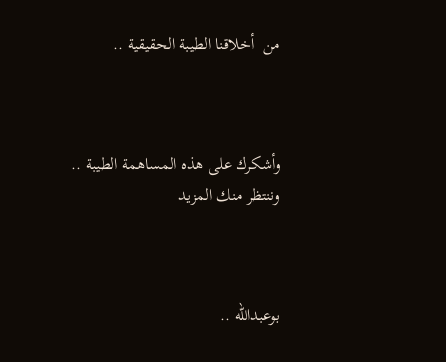من  أخلاقنا الطيبة الحقيقية ..



وأشكرك على هذه المساهمة الطيبة .. وننتظر منك المزيد



بوعبدالله ..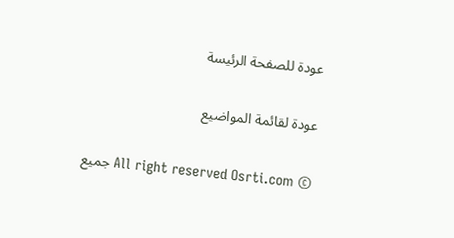عودة للصفحة الرئيسة

عودة لقائمة المواضيع

© All right reserved Osrti.com جميع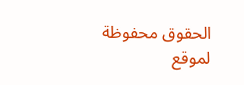الحقوق محفوظة لموقع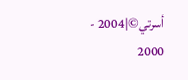أسرتي©|2004 - 2000